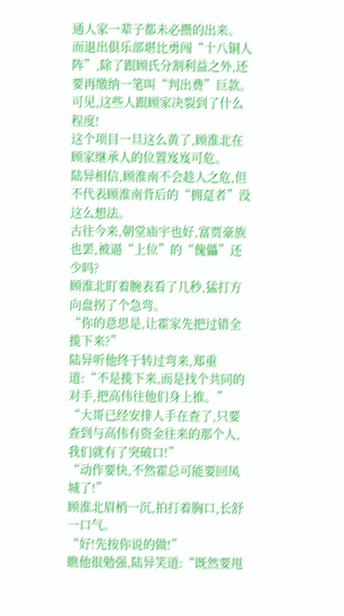通人家一辈子都未必攒的出来。
而退出俱乐部堪比勇闯“十八铜人阵”,除了跟顾氏分割利益之外,还要再缴纳一笔叫“判出费”巨款。
可见,这些人跟顾家决裂到了什么程度!
这个项目一旦这么黄了,顾淮北在顾家继承人的位置岌岌可危。
陆异相信,顾淮南不会趁人之危,但不代表顾淮南背后的“拥趸者”没这么想法。
古往今来,朝堂庙宇也好,富贾豪族也罢,被逼“上位”的“傀儡”还少吗?
顾淮北盯着腕表看了几秒,猛打方向盘拐了个急弯。
“你的意思是,让霍家先把过错全揽下来?”
陆异听他终于转过弯来,郑重道:“不是揽下来,而是找个共同的对手,把高伟往他们身上推。”
“大哥已经安排人手在查了,只要查到与高伟有资金往来的那个人,我们就有了突破口!”
“动作要快,不然霍总可能要回凤城了!”
顾淮北眉梢一沉,拍打着胸口,长舒一口气。
“好!先按你说的做!”
瞧他很勉强,陆异笑道:“既然要甩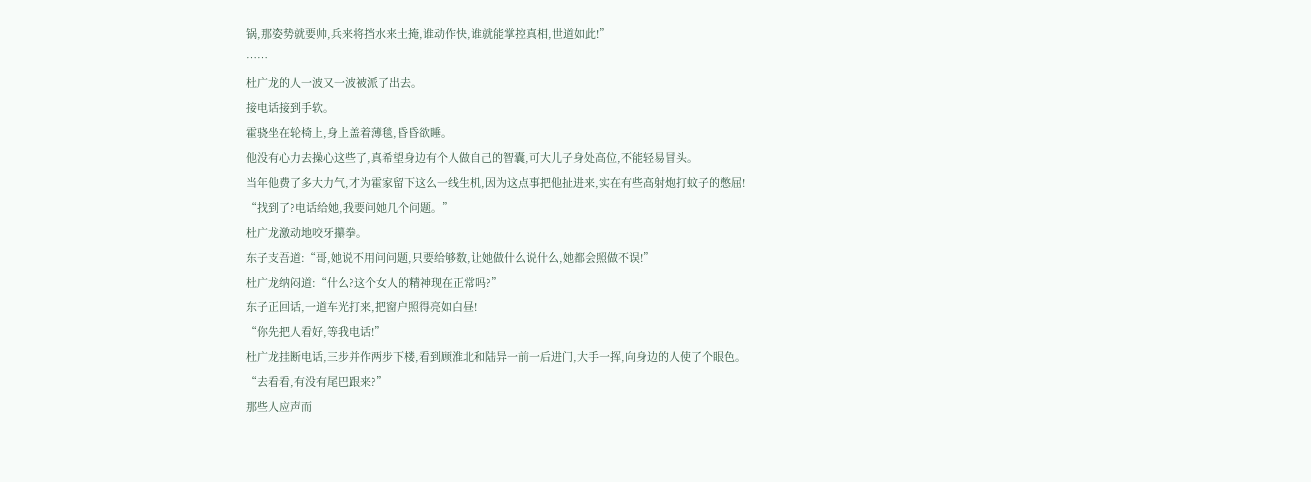锅,那姿势就要帅,兵来将挡水来土掩,谁动作快,谁就能掌控真相,世道如此!”
……
杜广龙的人一波又一波被派了出去。
接电话接到手软。
霍骁坐在轮椅上,身上盖着薄毯,昏昏欲睡。
他没有心力去操心这些了,真希望身边有个人做自己的智囊,可大儿子身处高位,不能轻易冒头。
当年他费了多大力气,才为霍家留下这么一线生机,因为这点事把他扯进来,实在有些高射炮打蚊子的憋屈!
“找到了?电话给她,我要问她几个问题。”
杜广龙激动地咬牙攥拳。
东子支吾道:“哥,她说不用问问题,只要给够数,让她做什么说什么,她都会照做不误!”
杜广龙纳闷道:“什么?这个女人的精神现在正常吗?”
东子正回话,一道车光打来,把窗户照得亮如白昼!
“你先把人看好,等我电话!”
杜广龙挂断电话,三步并作两步下楼,看到顾淮北和陆异一前一后进门,大手一挥,向身边的人使了个眼色。
“去看看,有没有尾巴跟来?”
那些人应声而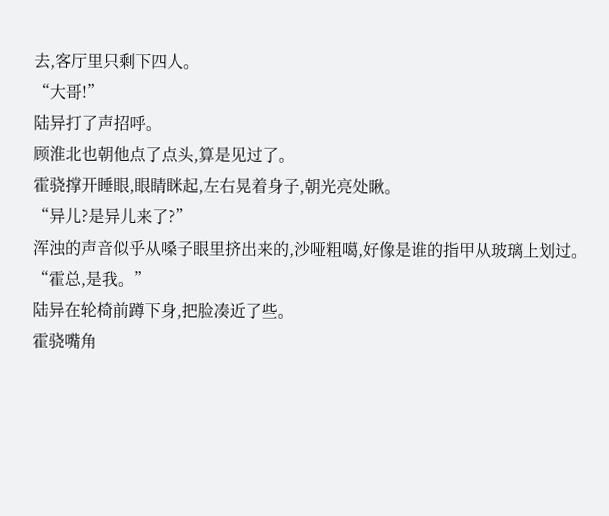去,客厅里只剩下四人。
“大哥!”
陆异打了声招呼。
顾淮北也朝他点了点头,算是见过了。
霍骁撑开睡眼,眼睛眯起,左右晃着身子,朝光亮处瞅。
“异儿?是异儿来了?”
浑浊的声音似乎从嗓子眼里挤出来的,沙哑粗噶,好像是谁的指甲从玻璃上划过。
“霍总,是我。”
陆异在轮椅前蹲下身,把脸凑近了些。
霍骁嘴角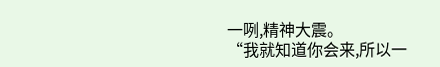一咧,精神大震。
“我就知道你会来,所以一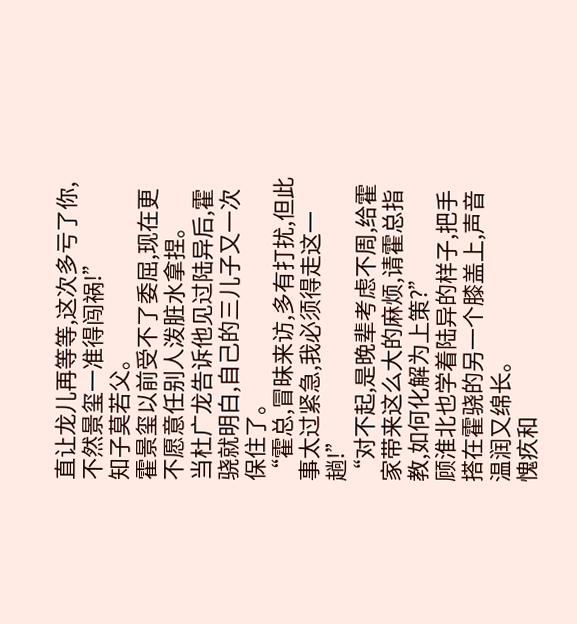直让龙儿再等等,这次多亏了你,不然景玺一准得闯祸!”
知子莫若父。
霍景玺以前受不了委屈,现在更不愿意任别人泼脏水拿捏。
当杜广龙告诉他见过陆异后,霍骁就明白,自己的三儿子又一次保住了。
“霍总,冒昧来访,多有打扰,但此事太过紧急,我必须得走这一趟!”
“对不起,是晚辈考虑不周,给霍家带来这么大的麻烦,请霍总指教,如何化解为上策?”
顾淮北也学着陆异的样子,把手搭在霍骁的另一个膝盖上,声音温润又绵长。
愧疚和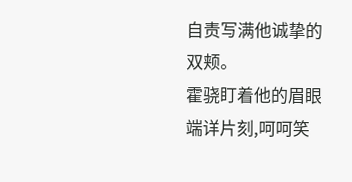自责写满他诚挚的双颊。
霍骁盯着他的眉眼端详片刻,呵呵笑